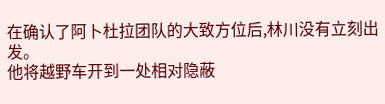在确认了阿卜杜拉团队的大致方位后,林川没有立刻出发。
他将越野车开到一处相对隐蔽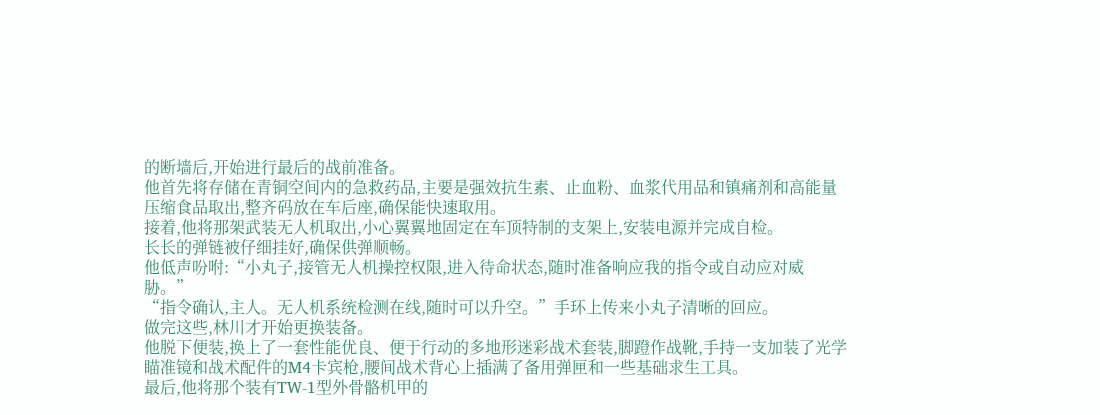的断墙后,开始进行最后的战前准备。
他首先将存储在青铜空间内的急救药品,主要是强效抗生素、止血粉、血浆代用品和镇痛剂和高能量压缩食品取出,整齐码放在车后座,确保能快速取用。
接着,他将那架武装无人机取出,小心翼翼地固定在车顶特制的支架上,安装电源并完成自检。
长长的弹链被仔细挂好,确保供弹顺畅。
他低声吩咐:“小丸子,接管无人机操控权限,进入待命状态,随时准备响应我的指令或自动应对威胁。”
“指令确认,主人。无人机系统检测在线,随时可以升空。”手环上传来小丸子清晰的回应。
做完这些,林川才开始更换装备。
他脱下便装,换上了一套性能优良、便于行动的多地形迷彩战术套装,脚蹬作战靴,手持一支加装了光学瞄准镜和战术配件的M4卡宾枪,腰间战术背心上插满了备用弹匣和一些基础求生工具。
最后,他将那个装有TW-1型外骨骼机甲的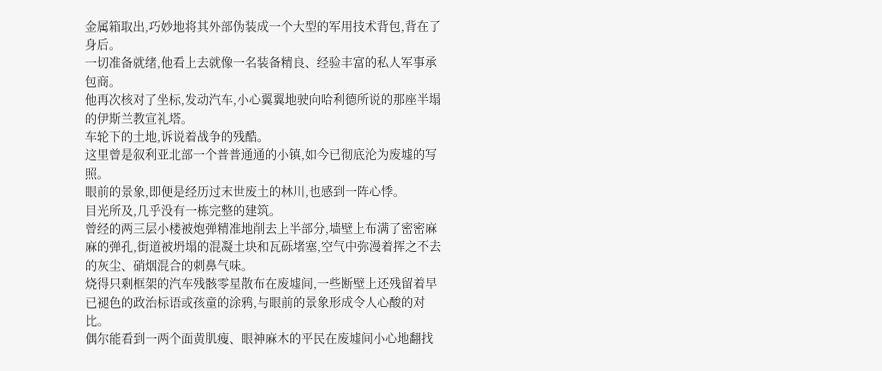金属箱取出,巧妙地将其外部伪装成一个大型的军用技术背包,背在了身后。
一切准备就绪,他看上去就像一名装备精良、经验丰富的私人军事承包商。
他再次核对了坐标,发动汽车,小心翼翼地驶向哈利德所说的那座半塌的伊斯兰教宣礼塔。
车轮下的土地,诉说着战争的残酷。
这里曾是叙利亚北部一个普普通通的小镇,如今已彻底沦为废墟的写照。
眼前的景象,即便是经历过末世废土的林川,也感到一阵心悸。
目光所及,几乎没有一栋完整的建筑。
曾经的两三层小楼被炮弹精准地削去上半部分,墙壁上布满了密密麻麻的弹孔,街道被坍塌的混凝土块和瓦砾堵塞,空气中弥漫着挥之不去的灰尘、硝烟混合的刺鼻气味。
烧得只剩框架的汽车残骸零星散布在废墟间,一些断壁上还残留着早已褪色的政治标语或孩童的涂鸦,与眼前的景象形成令人心酸的对比。
偶尔能看到一两个面黄肌瘦、眼神麻木的平民在废墟间小心地翻找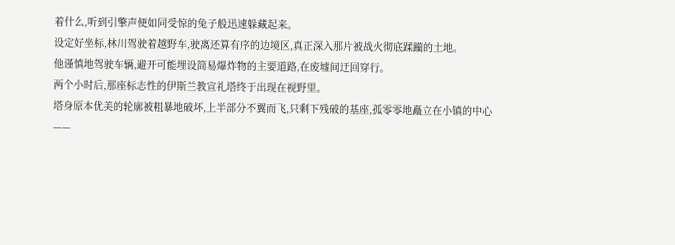着什么,听到引擎声便如同受惊的兔子般迅速躲藏起来。
设定好坐标,林川驾驶着越野车,驶离还算有序的边境区,真正深入那片被战火彻底蹂躏的土地。
他谨慎地驾驶车辆,避开可能埋设简易爆炸物的主要道路,在废墟间迂回穿行。
两个小时后,那座标志性的伊斯兰教宣礼塔终于出现在视野里。
塔身原本优美的轮廓被粗暴地破坏,上半部分不翼而飞,只剩下残破的基座,孤零零地矗立在小镇的中心——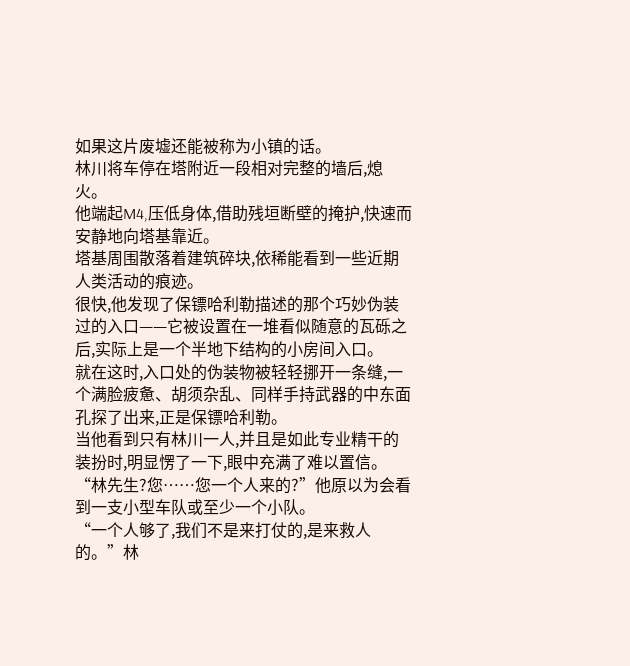如果这片废墟还能被称为小镇的话。
林川将车停在塔附近一段相对完整的墙后,熄火。
他端起M4,压低身体,借助残垣断壁的掩护,快速而安静地向塔基靠近。
塔基周围散落着建筑碎块,依稀能看到一些近期人类活动的痕迹。
很快,他发现了保镖哈利勒描述的那个巧妙伪装过的入口——它被设置在一堆看似随意的瓦砾之后,实际上是一个半地下结构的小房间入口。
就在这时,入口处的伪装物被轻轻挪开一条缝,一个满脸疲惫、胡须杂乱、同样手持武器的中东面孔探了出来,正是保镖哈利勒。
当他看到只有林川一人,并且是如此专业精干的装扮时,明显愣了一下,眼中充满了难以置信。
“林先生?您……您一个人来的?”他原以为会看到一支小型车队或至少一个小队。
“一个人够了,我们不是来打仗的,是来救人的。”林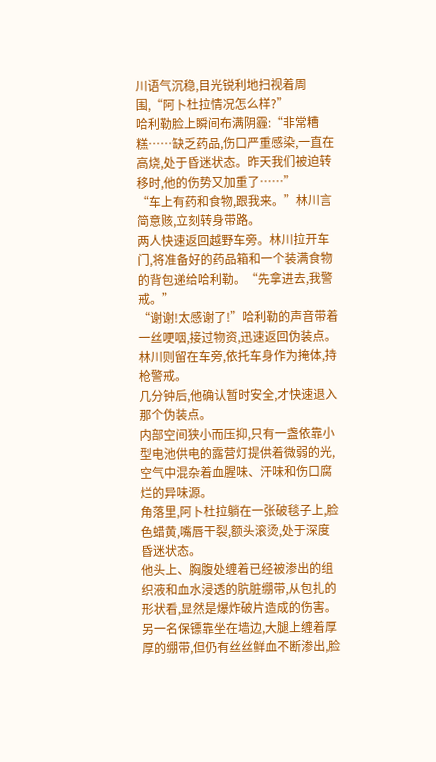川语气沉稳,目光锐利地扫视着周围,“阿卜杜拉情况怎么样?”
哈利勒脸上瞬间布满阴霾:“非常糟糕……缺乏药品,伤口严重感染,一直在高烧,处于昏迷状态。昨天我们被迫转移时,他的伤势又加重了……”
“车上有药和食物,跟我来。”林川言简意赅,立刻转身带路。
两人快速返回越野车旁。林川拉开车门,将准备好的药品箱和一个装满食物的背包递给哈利勒。“先拿进去,我警戒。”
“谢谢!太感谢了!”哈利勒的声音带着一丝哽咽,接过物资,迅速返回伪装点。
林川则留在车旁,依托车身作为掩体,持枪警戒。
几分钟后,他确认暂时安全,才快速退入那个伪装点。
内部空间狭小而压抑,只有一盏依靠小型电池供电的露营灯提供着微弱的光,空气中混杂着血腥味、汗味和伤口腐烂的异味源。
角落里,阿卜杜拉躺在一张破毯子上,脸色蜡黄,嘴唇干裂,额头滚烫,处于深度昏迷状态。
他头上、胸腹处缠着已经被渗出的组织液和血水浸透的肮脏绷带,从包扎的形状看,显然是爆炸破片造成的伤害。
另一名保镖靠坐在墙边,大腿上缠着厚厚的绷带,但仍有丝丝鲜血不断渗出,脸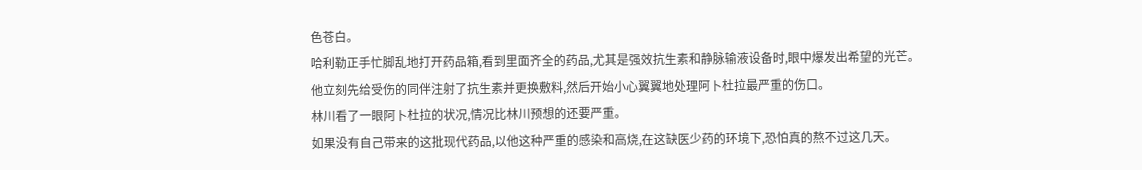色苍白。
哈利勒正手忙脚乱地打开药品箱,看到里面齐全的药品,尤其是强效抗生素和静脉输液设备时,眼中爆发出希望的光芒。
他立刻先给受伤的同伴注射了抗生素并更换敷料,然后开始小心翼翼地处理阿卜杜拉最严重的伤口。
林川看了一眼阿卜杜拉的状况,情况比林川预想的还要严重。
如果没有自己带来的这批现代药品,以他这种严重的感染和高烧,在这缺医少药的环境下,恐怕真的熬不过这几天。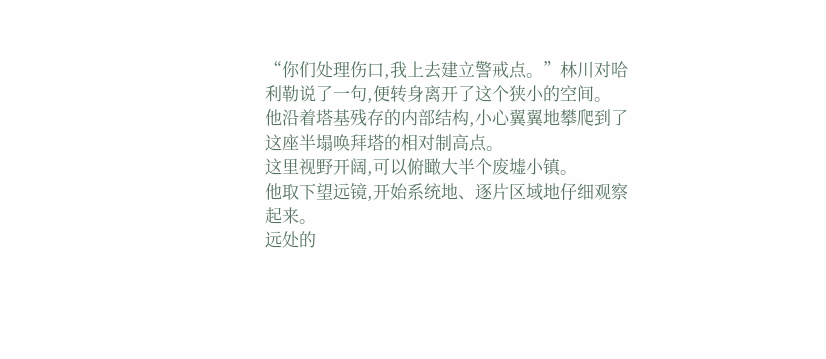“你们处理伤口,我上去建立警戒点。”林川对哈利勒说了一句,便转身离开了这个狭小的空间。
他沿着塔基残存的内部结构,小心翼翼地攀爬到了这座半塌唤拜塔的相对制高点。
这里视野开阔,可以俯瞰大半个废墟小镇。
他取下望远镜,开始系统地、逐片区域地仔细观察起来。
远处的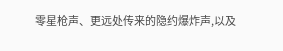零星枪声、更远处传来的隐约爆炸声,以及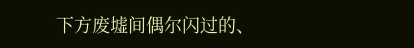下方废墟间偶尔闪过的、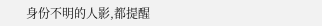身份不明的人影,都提醒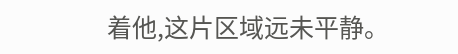着他,这片区域远未平静。